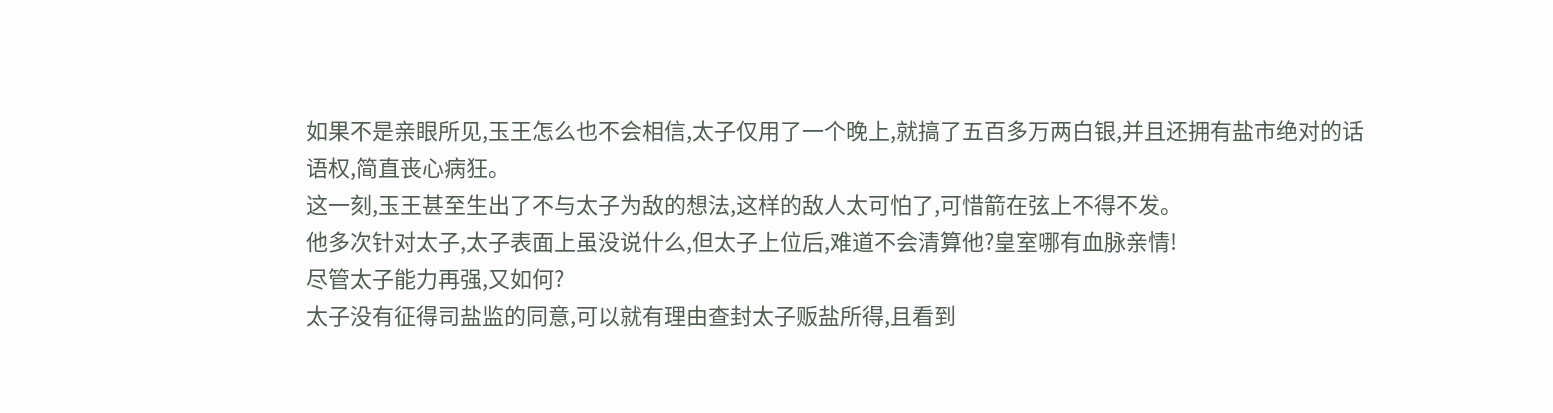如果不是亲眼所见,玉王怎么也不会相信,太子仅用了一个晚上,就搞了五百多万两白银,并且还拥有盐市绝对的话语权,简直丧心病狂。
这一刻,玉王甚至生出了不与太子为敌的想法,这样的敌人太可怕了,可惜箭在弦上不得不发。
他多次针对太子,太子表面上虽没说什么,但太子上位后,难道不会清算他?皇室哪有血脉亲情!
尽管太子能力再强,又如何?
太子没有征得司盐监的同意,可以就有理由查封太子贩盐所得,且看到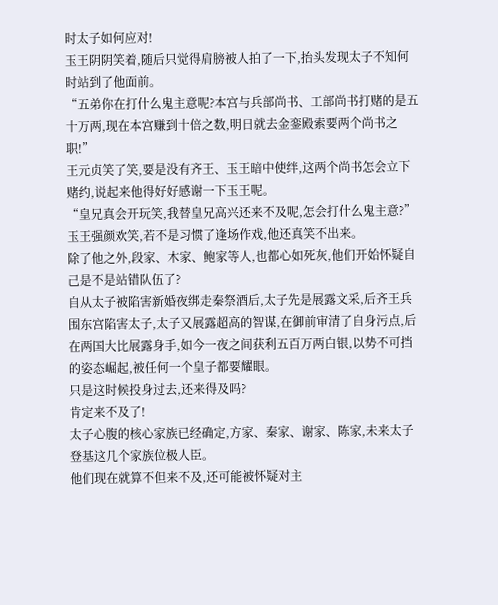时太子如何应对!
玉王阴阴笑着,随后只觉得肩膀被人拍了一下,抬头发现太子不知何时站到了他面前。
“五弟你在打什么鬼主意呢?本宫与兵部尚书、工部尚书打赌的是五十万两,现在本宫赚到十倍之数,明日就去金銮殿索要两个尚书之职!”
王元贞笑了笑,要是没有齐王、玉王暗中使绊,这两个尚书怎会立下赌约,说起来他得好好感谢一下玉王呢。
“皇兄真会开玩笑,我替皇兄高兴还来不及呢,怎会打什么鬼主意?”
玉王强颜欢笑,若不是习惯了逢场作戏,他还真笑不出来。
除了他之外,段家、木家、鲍家等人,也都心如死灰,他们开始怀疑自己是不是站错队伍了?
自从太子被陷害新婚夜绑走秦祭酒后,太子先是展露文采,后齐王兵围东宫陷害太子,太子又展露超高的智谋,在御前审清了自身污点,后在两国大比展露身手,如今一夜之间获利五百万两白银,以势不可挡的姿态崛起,被任何一个皇子都要耀眼。
只是这时候投身过去,还来得及吗?
肯定来不及了!
太子心腹的核心家族已经确定,方家、秦家、谢家、陈家,未来太子登基这几个家族位极人臣。
他们现在就算不但来不及,还可能被怀疑对主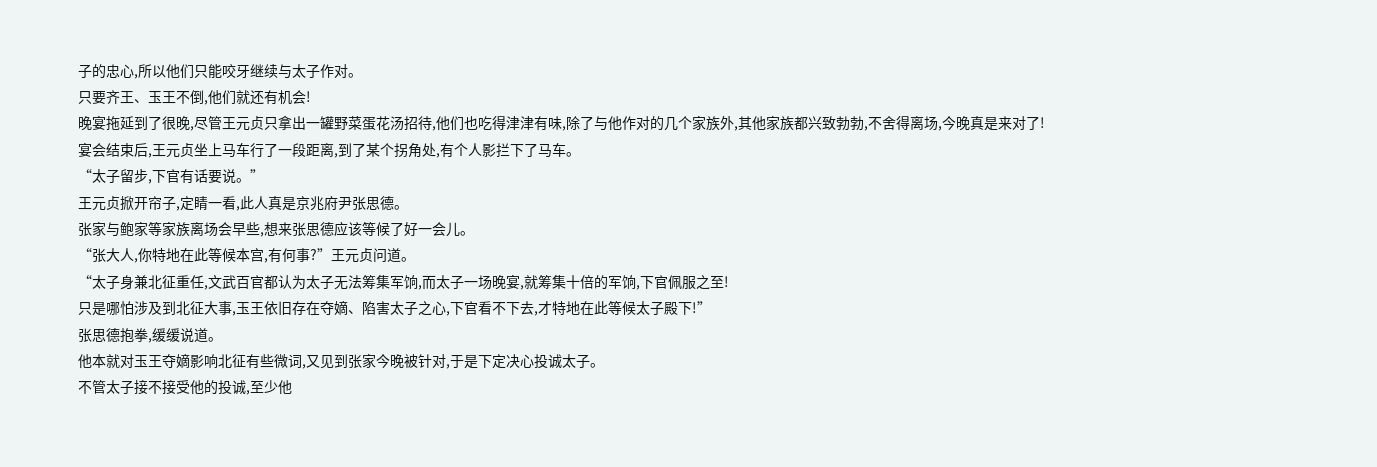子的忠心,所以他们只能咬牙继续与太子作对。
只要齐王、玉王不倒,他们就还有机会!
晚宴拖延到了很晚,尽管王元贞只拿出一罐野菜蛋花汤招待,他们也吃得津津有味,除了与他作对的几个家族外,其他家族都兴致勃勃,不舍得离场,今晚真是来对了!
宴会结束后,王元贞坐上马车行了一段距离,到了某个拐角处,有个人影拦下了马车。
“太子留步,下官有话要说。”
王元贞掀开帘子,定睛一看,此人真是京兆府尹张思德。
张家与鲍家等家族离场会早些,想来张思德应该等候了好一会儿。
“张大人,你特地在此等候本宫,有何事?”王元贞问道。
“太子身兼北征重任,文武百官都认为太子无法筹集军饷,而太子一场晚宴,就筹集十倍的军饷,下官佩服之至!
只是哪怕涉及到北征大事,玉王依旧存在夺嫡、陷害太子之心,下官看不下去,才特地在此等候太子殿下!”
张思德抱拳,缓缓说道。
他本就对玉王夺嫡影响北征有些微词,又见到张家今晚被针对,于是下定决心投诚太子。
不管太子接不接受他的投诚,至少他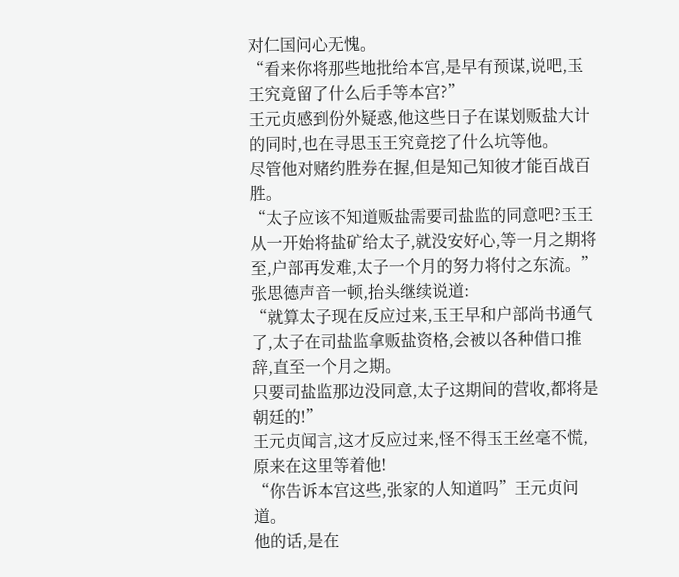对仁国问心无愧。
“看来你将那些地批给本宫,是早有预谋,说吧,玉王究竟留了什么后手等本宫?”
王元贞感到份外疑惑,他这些日子在谋划贩盐大计的同时,也在寻思玉王究竟挖了什么坑等他。
尽管他对赌约胜券在握,但是知己知彼才能百战百胜。
“太子应该不知道贩盐需要司盐监的同意吧?玉王从一开始将盐矿给太子,就没安好心,等一月之期将至,户部再发难,太子一个月的努力将付之东流。”
张思德声音一顿,抬头继续说道:
“就算太子现在反应过来,玉王早和户部尚书通气了,太子在司盐监拿贩盐资格,会被以各种借口推辞,直至一个月之期。
只要司盐监那边没同意,太子这期间的营收,都将是朝廷的!”
王元贞闻言,这才反应过来,怪不得玉王丝毫不慌,原来在这里等着他!
“你告诉本宫这些,张家的人知道吗”王元贞问道。
他的话,是在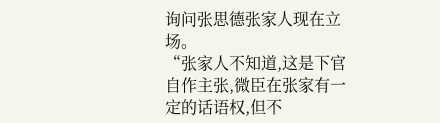询问张思德张家人现在立场。
“张家人不知道,这是下官自作主张,微臣在张家有一定的话语权,但不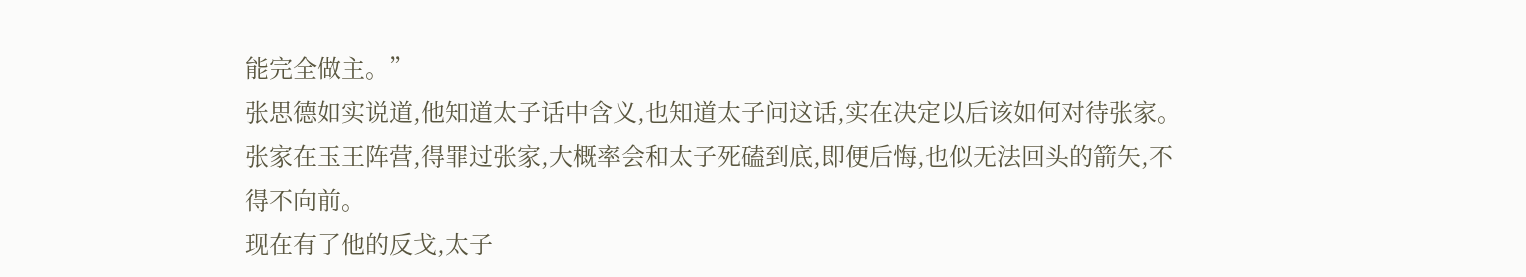能完全做主。”
张思德如实说道,他知道太子话中含义,也知道太子问这话,实在决定以后该如何对待张家。
张家在玉王阵营,得罪过张家,大概率会和太子死磕到底,即便后悔,也似无法回头的箭矢,不得不向前。
现在有了他的反戈,太子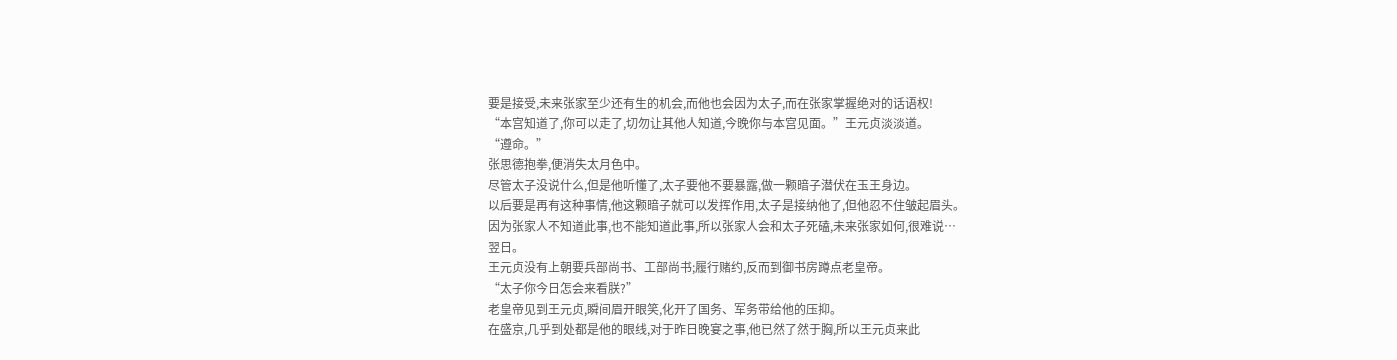要是接受,未来张家至少还有生的机会,而他也会因为太子,而在张家掌握绝对的话语权!
“本宫知道了,你可以走了,切勿让其他人知道,今晚你与本宫见面。”王元贞淡淡道。
“遵命。”
张思德抱拳,便消失太月色中。
尽管太子没说什么,但是他听懂了,太子要他不要暴露,做一颗暗子潜伏在玉王身边。
以后要是再有这种事情,他这颗暗子就可以发挥作用,太子是接纳他了,但他忍不住皱起眉头。
因为张家人不知道此事,也不能知道此事,所以张家人会和太子死磕,未来张家如何,很难说…
翌日。
王元贞没有上朝要兵部尚书、工部尚书;履行赌约,反而到御书房蹲点老皇帝。
“太子你今日怎会来看朕?”
老皇帝见到王元贞,瞬间眉开眼笑,化开了国务、军务带给他的压抑。
在盛京,几乎到处都是他的眼线,对于昨日晚宴之事,他已然了然于胸,所以王元贞来此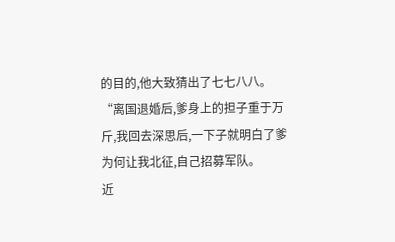的目的,他大致猜出了七七八八。
“离国退婚后,爹身上的担子重于万斤,我回去深思后,一下子就明白了爹为何让我北征,自己招募军队。
近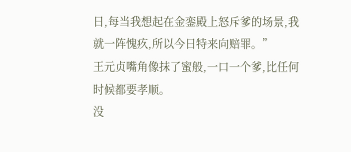日,每当我想起在金銮殿上怒斥爹的场景,我就一阵愧疚,所以今日特来向赔罪。”
王元贞嘴角像抹了蜜般,一口一个爹,比任何时候都要孝顺。
没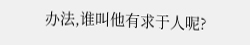办法,谁叫他有求于人呢?